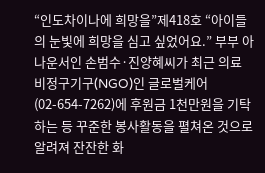“인도차이나에 희망을”제418호 “아이들의 눈빛에 희망을 심고 싶었어요.” 부부 아나운서인 손범수·진양혜씨가 최근 의료 비정구기구(NGO)인 글로벌케어(02-654-7262)에 후원금 1천만원을 기탁하는 등 꾸준한 봉사활동을 펼쳐온 것으로 알려져 잔잔한 화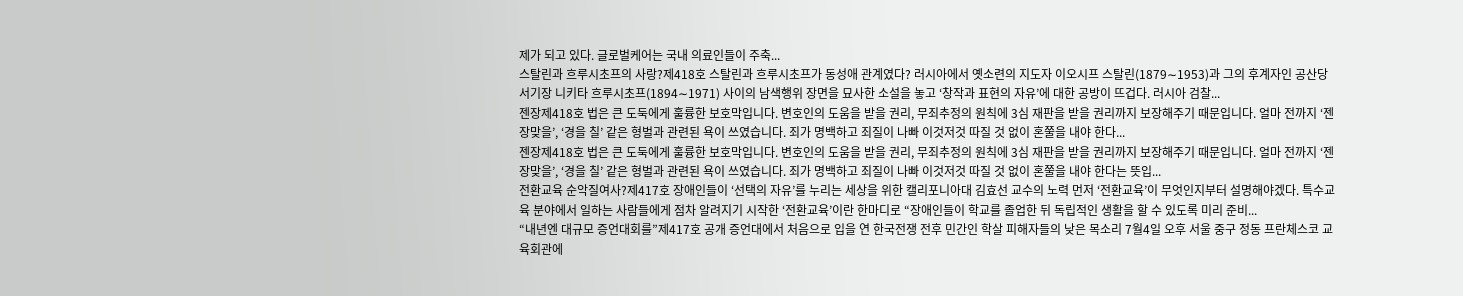제가 되고 있다. 글로벌케어는 국내 의료인들이 주축...
스탈린과 흐루시초프의 사랑?제418호 스탈린과 흐루시초프가 동성애 관계였다? 러시아에서 옛소련의 지도자 이오시프 스탈린(1879∼1953)과 그의 후계자인 공산당 서기장 니키타 흐루시초프(1894∼1971) 사이의 남색행위 장면을 묘사한 소설을 놓고 ‘창작과 표현의 자유’에 대한 공방이 뜨겁다. 러시아 검찰...
젠장제418호 법은 큰 도둑에게 훌륭한 보호막입니다. 변호인의 도움을 받을 권리, 무죄추정의 원칙에 3심 재판을 받을 권리까지 보장해주기 때문입니다. 얼마 전까지 ‘젠장맞을’, ‘경을 칠’ 같은 형벌과 관련된 욕이 쓰였습니다. 죄가 명백하고 죄질이 나빠 이것저것 따질 것 없이 혼쭐을 내야 한다...
젠장제418호 법은 큰 도둑에게 훌륭한 보호막입니다. 변호인의 도움을 받을 권리, 무죄추정의 원칙에 3심 재판을 받을 권리까지 보장해주기 때문입니다. 얼마 전까지 ‘젠장맞을’, ‘경을 칠’ 같은 형벌과 관련된 욕이 쓰였습니다. 죄가 명백하고 죄질이 나빠 이것저것 따질 것 없이 혼쭐을 내야 한다는 뜻입...
전환교육 순악질여사?제417호 장애인들이 ‘선택의 자유’를 누리는 세상을 위한 캘리포니아대 김효선 교수의 노력 먼저 ‘전환교육’이 무엇인지부터 설명해야겠다. 특수교육 분야에서 일하는 사람들에게 점차 알려지기 시작한 ‘전환교육’이란 한마디로 “장애인들이 학교를 졸업한 뒤 독립적인 생활을 할 수 있도록 미리 준비...
“내년엔 대규모 증언대회를”제417호 공개 증언대에서 처음으로 입을 연 한국전쟁 전후 민간인 학살 피해자들의 낮은 목소리 7월4일 오후 서울 중구 정동 프란체스코 교육회관에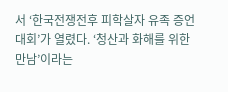서 ‘한국전쟁전후 피학살자 유족 증언대회’가 열렸다. ‘청산과 화해를 위한 만남’이라는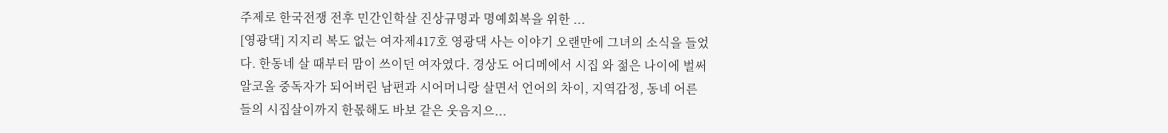주제로 한국전쟁 전후 민간인학살 진상규명과 명예회복을 위한 ...
[영광댁] 지지리 복도 없는 여자제417호 영광댁 사는 이야기 오랜만에 그녀의 소식을 들었다. 한동네 살 때부터 맘이 쓰이던 여자였다. 경상도 어디메에서 시집 와 젊은 나이에 벌써 알코올 중독자가 되어버린 남편과 시어머니랑 살면서 언어의 차이, 지역감정, 동네 어른들의 시집살이까지 한몫해도 바보 같은 웃음지으...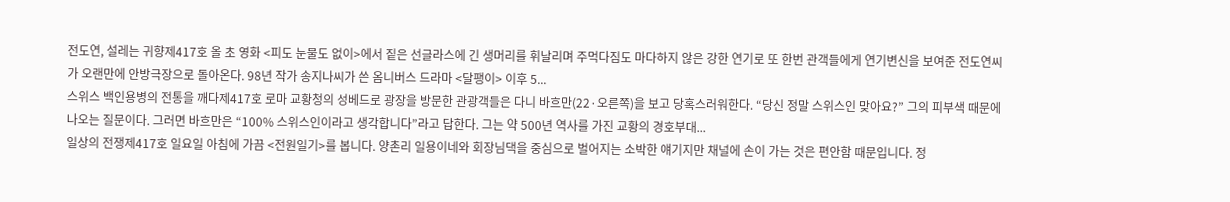전도연, 설레는 귀향제417호 올 초 영화 <피도 눈물도 없이>에서 짙은 선글라스에 긴 생머리를 휘날리며 주먹다짐도 마다하지 않은 강한 연기로 또 한번 관객들에게 연기변신을 보여준 전도연씨가 오랜만에 안방극장으로 돌아온다. 98년 작가 송지나씨가 쓴 옴니버스 드라마 <달팽이> 이후 5...
스위스 백인용병의 전통을 깨다제417호 로마 교황청의 성베드로 광장을 방문한 관광객들은 다니 바흐만(22·오른쪽)을 보고 당혹스러워한다. “당신 정말 스위스인 맞아요?” 그의 피부색 때문에 나오는 질문이다. 그러면 바흐만은 “100% 스위스인이라고 생각합니다”라고 답한다. 그는 약 500년 역사를 가진 교황의 경호부대...
일상의 전쟁제417호 일요일 아침에 가끔 <전원일기>를 봅니다. 양촌리 일용이네와 회장님댁을 중심으로 벌어지는 소박한 얘기지만 채널에 손이 가는 것은 편안함 때문입니다. 정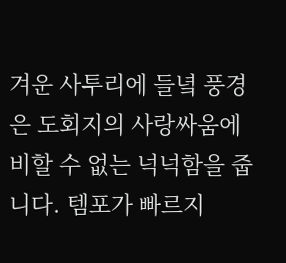겨운 사투리에 들녘 풍경은 도회지의 사랑싸움에 비할 수 없는 넉넉함을 줍니다. 템포가 빠르지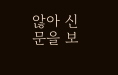않아 신문을 보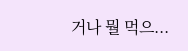거나 뭘 먹으...